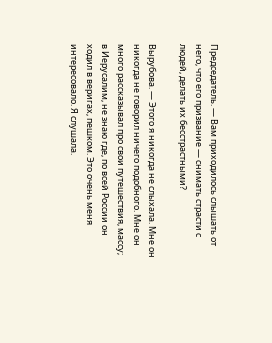Председатель. — Вам приходилось слышать от него, что его призвание — снимать страсти с людей, делать их бесстрастными?

Вырубова. — Этого я никогда не слыхала. Мне он никогда не говорил ничего подобного. Мне он много рассказывал про свои путешествия, массу; в Иерусалим, не знаю где, по всей России он ходил в веригах, пешком. Это очень меня интересовало. Я слушала.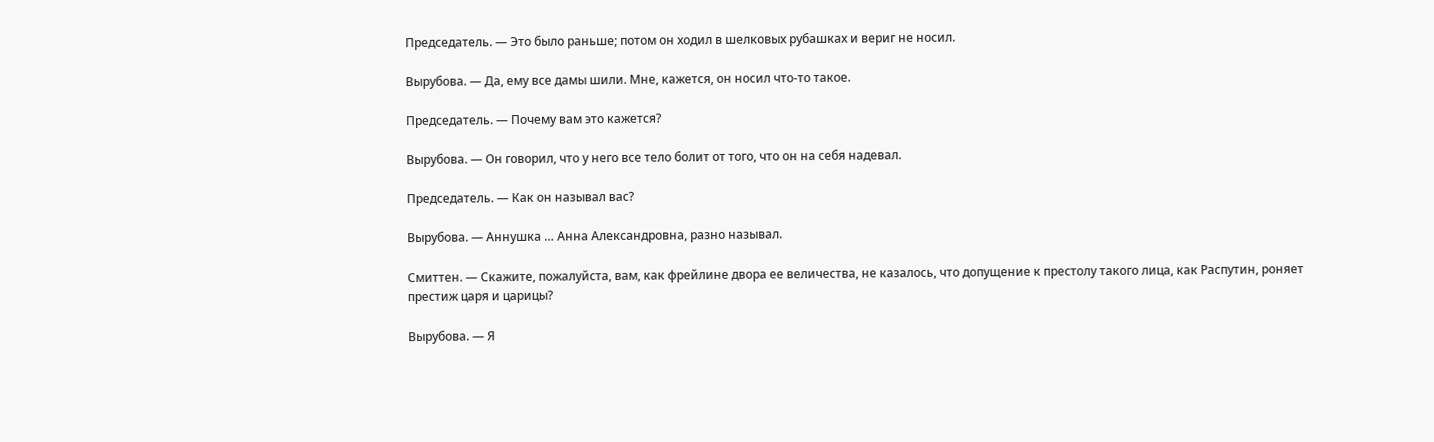Председатель. — Это было раньше; потом он ходил в шелковых рубашках и вериг не носил.

Вырубова. — Да, ему все дамы шили. Мне, кажется, он носил что-то такое.

Председатель. — Почему вам это кажется?

Вырубова. — Он говорил, что у него все тело болит от того, что он на себя надевал.

Председатель. — Как он называл вас?

Вырубова. — Аннушка … Анна Александровна, разно называл.

Смиттен. — Скажите, пожалуйста, вам, как фрейлине двора ее величества, не казалось, что допущение к престолу такого лица, как Распутин, роняет престиж царя и царицы?

Вырубова. — Я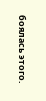боялась этого.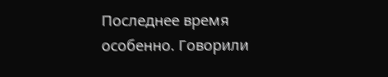Последнее время особенно. Говорили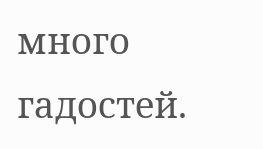много гадостей.